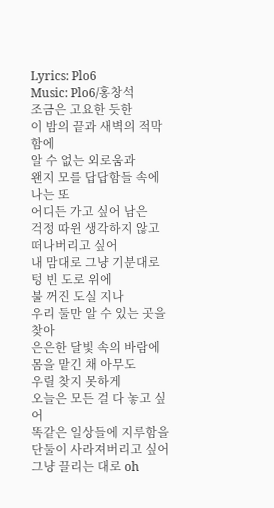Lyrics: Plo6
Music: Plo6/홍창석
조금은 고요한 듯한
이 밤의 끝과 새벽의 적막함에
알 수 없는 외로움과
왠지 모를 답답함들 속에 나는 또
어디든 가고 싶어 남은
걱정 따윈 생각하지 않고
떠나버리고 싶어
내 맘대로 그냥 기분대로
텅 빈 도로 위에
불 꺼진 도실 지나
우리 둘만 알 수 있는 곳을 찾아
은은한 달빛 속의 바람에
몸을 맡긴 채 아무도
우릴 찾지 못하게
오늘은 모든 걸 다 놓고 싶어
똑같은 일상들에 지루함을
단둘이 사라져버리고 싶어
그냥 끌리는 대로 oh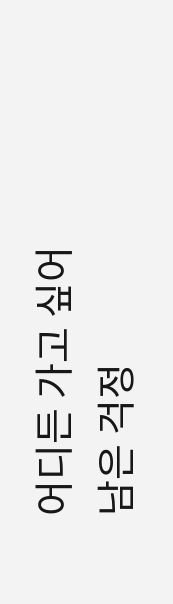어디든 가고 싶어
남은 걱정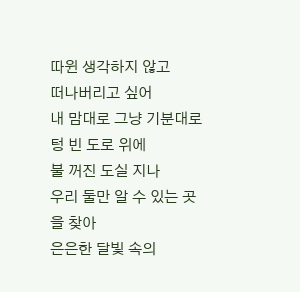따윈 생각하지 않고
떠나버리고 싶어
내 맘대로 그냥 기분대로
텅 빈 도로 위에
불 꺼진 도실 지나
우리 둘만 알 수 있는 곳을 찾아
은은한 달빛 속의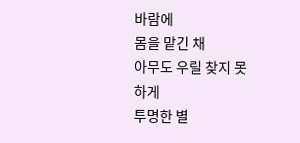바람에
몸을 맡긴 채
아무도 우릴 찾지 못하게
투명한 별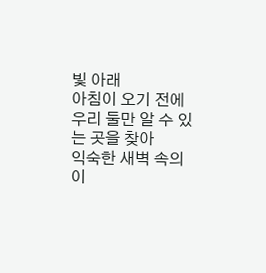빛 아래
아침이 오기 전에
우리 둘만 알 수 있는 곳을 찾아
익숙한 새벽 속의
이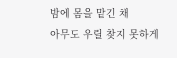밤에 몸을 맡긴 채
아무도 우릴 찾지 못하게